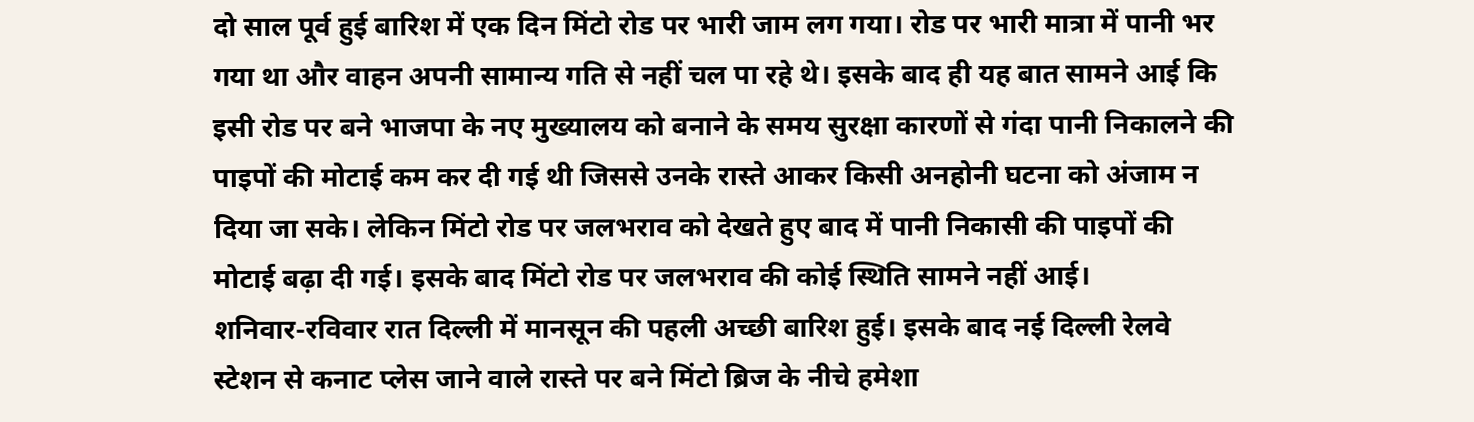दो साल पूर्व हुई बारिश में एक दिन मिंटो रोड पर भारी जाम लग गया। रोड पर भारी मात्रा में पानी भर गया था और वाहन अपनी सामान्य गति से नहीं चल पा रहे थे। इसके बाद ही यह बात सामने आई कि इसी रोड पर बने भाजपा के नए मुख्यालय को बनाने के समय सुरक्षा कारणों से गंदा पानी निकालने की पाइपों की मोटाई कम कर दी गई थी जिससे उनके रास्ते आकर किसी अनहोनी घटना को अंजाम न दिया जा सके। लेकिन मिंटो रोड पर जलभराव को देखते हुए बाद में पानी निकासी की पाइपों की मोटाई बढ़ा दी गई। इसके बाद मिंटो रोड पर जलभराव की कोई स्थिति सामने नहीं आई।
शनिवार-रविवार रात दिल्ली में मानसून की पहली अच्छी बारिश हुई। इसके बाद नई दिल्ली रेलवे स्टेशन से कनाट प्लेस जाने वाले रास्ते पर बने मिंटो ब्रिज के नीचे हमेशा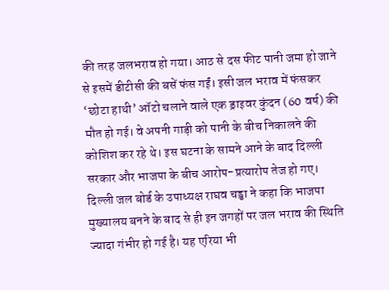की तरह जलभराव हो गया। आठ से दस फीट पानी जमा हो जाने से इसमें डीटीसी की बसें फंस गईं। इसी जल भराव में फंसकर ‘छोटा हाथी’ ऑटो चलाने वाले एक ड्राइवर कुंदन (60 वर्ष) की मौत हो गई। वे अपनी गाड़ी को पानी के बीच निकालने की कोशिश कर रहे थे। इस घटना के सामने आने के बाद दिल्ली सरकार और भाजपा के बीच आरोप-प्रत्यारोप तेज हो गए।
दिल्ली जल बोर्ड के उपाध्यक्ष राघव चड्ढा ने कहा कि भाजपा मुख्यालय बनने के बाद से ही इन जगहों पर जल भराव की स्थिति ज्यादा गंभीर हो गई है। यह एरिया भी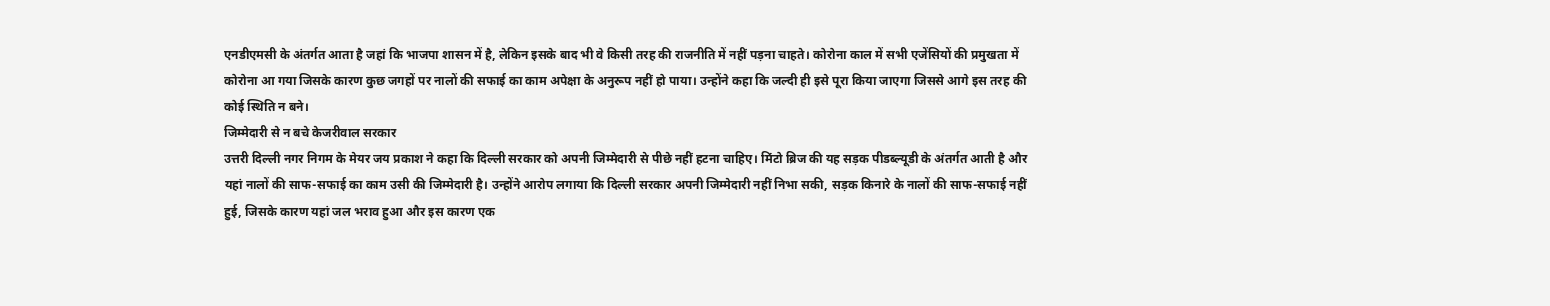एनडीएमसी के अंतर्गत आता है जहां कि भाजपा शासन में है, लेकिन इसके बाद भी वे किसी तरह की राजनीति में नहीं पड़ना चाहते। कोरोना काल में सभी एजेंसियों की प्रमुखता में कोरोना आ गया जिसके कारण कुछ जगहों पर नालों की सफाई का काम अपेक्षा के अनुरूप नहीं हो पाया। उन्होंने कहा कि जल्दी ही इसे पूरा किया जाएगा जिससे आगे इस तरह की कोई स्थिति न बने।
जिम्मेदारी से न बचे केजरीवाल सरकार
उत्तरी दिल्ली नगर निगम के मेयर जय प्रकाश ने कहा कि दिल्ली सरकार को अपनी जिम्मेदारी से पीछे नहीं हटना चाहिए। मिंटो ब्रिज की यह सड़क पीडब्ल्यूडी के अंतर्गत आती है और यहां नालों की साफ-सफाई का काम उसी की जिम्मेदारी है। उन्होंने आरोप लगाया कि दिल्ली सरकार अपनी जिम्मेदारी नहीं निभा सकी, सड़क किनारे के नालों की साफ-सफाई नहीं हुई, जिसके कारण यहां जल भराव हुआ और इस कारण एक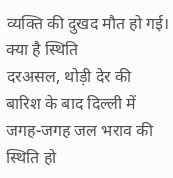व्यक्ति की दुखद मौत हो गई।
क्या है स्थिति
दरअसल, थोड़ी देर की बारिश के बाद दिल्ली में जगह-जगह जल भराव की स्थिति हो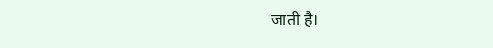जाती है।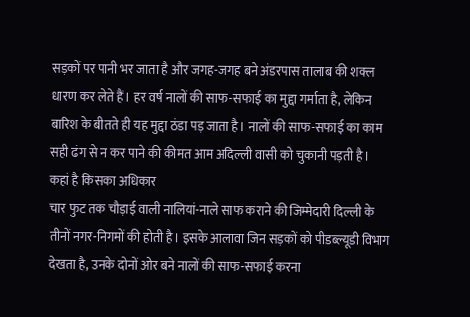सड़कों पर पानी भर जाता है और जगह-जगह बने अंडरपास तालाब की शक्ल धारण कर लेते हैं। हर वर्ष नालों की साफ-सफाई का मुद्दा गर्माता है, लेकिन बारिश के बीतते ही यह मुद्दा ठंडा पड़ जाता है। नालों की साफ-सफाई का काम सही ढंग से न कर पाने की कीमत आम अदिल्ली वासी को चुकानी पड़ती है।
कहां है किसका अधिकार
चार फुट तक चौड़ाई वाली नालियां-नाले साफ कराने की जिम्मेदारी दिल्ली के तीनों नगर-निगमों की होती है। इसके आलावा जिन सड़कों को पीडब्ल्यूडी विभाग देखता है, उनके दोनों ओर बने नालों की साफ-सफाई करना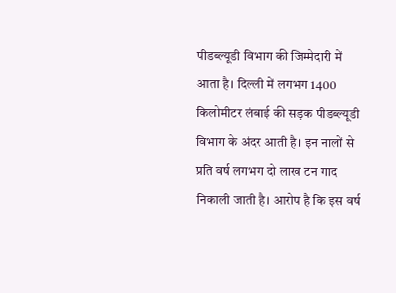पीडब्ल्यूडी विभाग की जिम्मेदारी में आता है। दिल्ली में लगभग 1400 किलोमीटर लंबाई की सड़क पीडब्ल्यूडी विभाग के अंदर आती है। इन नालों से प्रति वर्ष लगभग दो लाख टन गाद निकाली जाती है। आरोप है कि इस वर्ष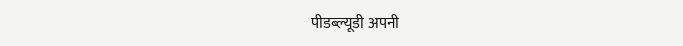पीडब्ल्यूडी अपनी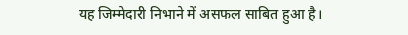यह जिम्मेदारी निभाने में असफल साबित हुआ है।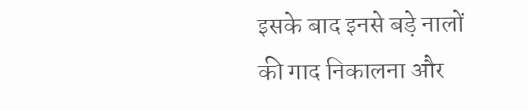इसके बाद इनसे बड़े नालों की गाद निकालना और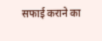सफाई कराने का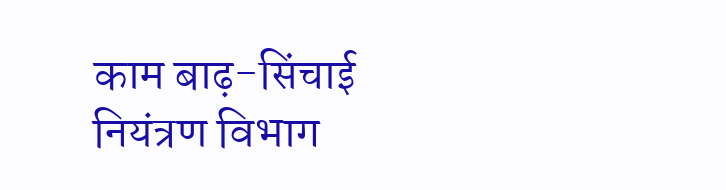काम बाढ़-सिंचाई नियंत्रण विभाग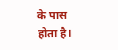के पास होता है।